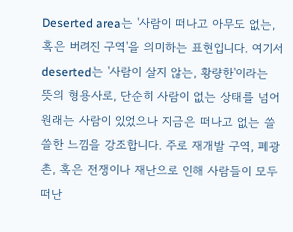Deserted area는 '사람이 떠나고 아무도 없는, 혹은 버려진 구역'을 의미하는 표현입니다. 여기서 deserted는 '사람이 살지 않는, 황량한'이라는 뜻의 형용사로, 단순히 사람이 없는 상태를 넘어 원래는 사람이 있었으나 지금은 떠나고 없는 쓸쓸한 느낌을 강조합니다. 주로 재개발 구역, 폐광촌, 혹은 전쟁이나 재난으로 인해 사람들이 모두 떠난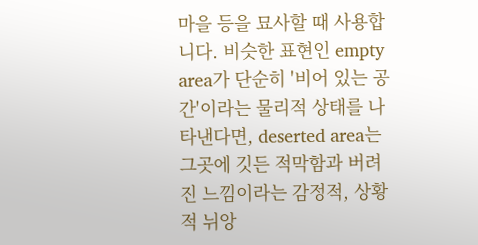마을 등을 묘사할 때 사용합니다. 비슷한 표현인 empty area가 단순히 '비어 있는 공간'이라는 물리적 상태를 나타낸다면, deserted area는 그곳에 깃든 적막함과 버려진 느낌이라는 감정적, 상황적 뉘앙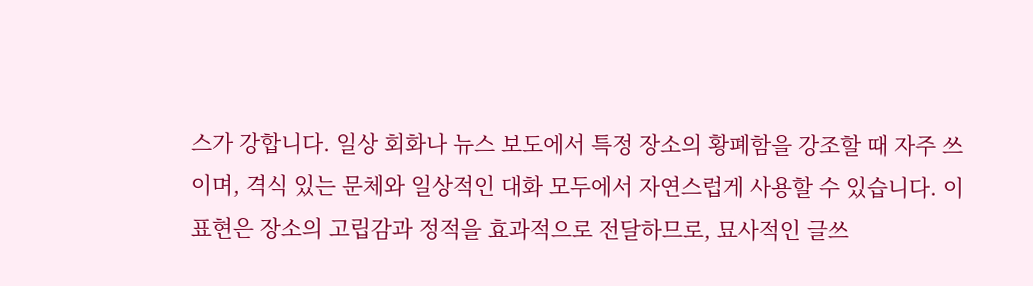스가 강합니다. 일상 회화나 뉴스 보도에서 특정 장소의 황폐함을 강조할 때 자주 쓰이며, 격식 있는 문체와 일상적인 대화 모두에서 자연스럽게 사용할 수 있습니다. 이 표현은 장소의 고립감과 정적을 효과적으로 전달하므로, 묘사적인 글쓰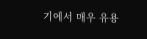기에서 매우 유용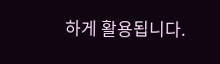하게 활용됩니다.